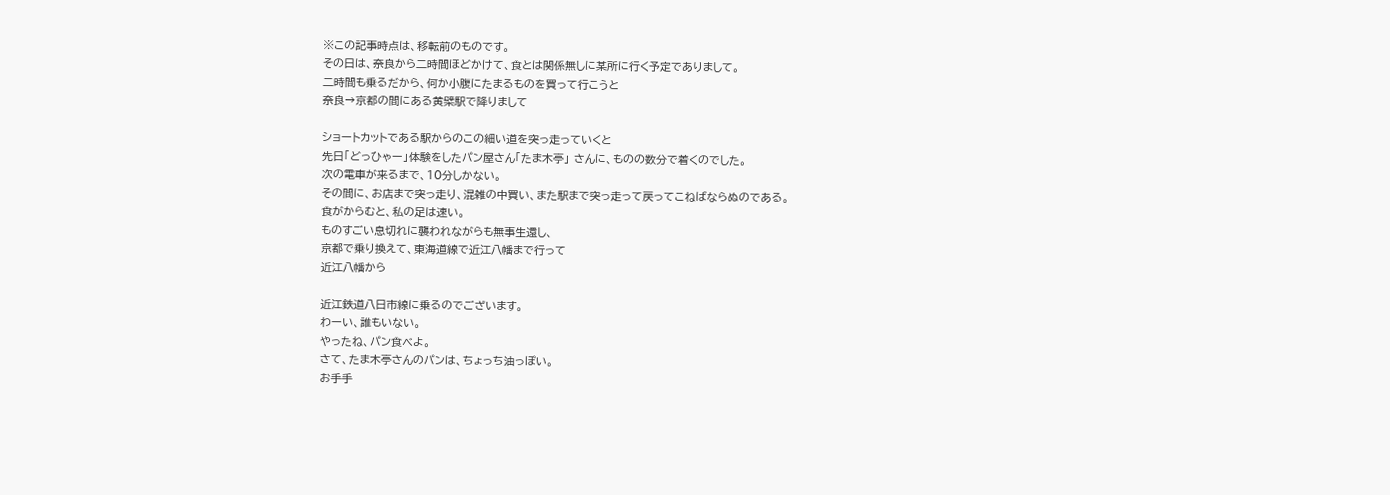※この記事時点は、移転前のものです。
その日は、奈良から二時間ほどかけて、食とは関係無しに某所に行く予定でありまして。
二時間も乗るだから、何か小腹にたまるものを買って行こうと
奈良→京都の間にある黄檗駅で降りまして

ショートカットである駅からのこの細い道を突っ走っていくと
先日「どっひゃー」体験をしたパン屋さん「たま木亭」 さんに、ものの数分で着くのでした。
次の電車が来るまで、10分しかない。
その間に、お店まで突っ走り、混雑の中買い、また駅まで突っ走って戻ってこねばならぬのである。
食がからむと、私の足は速い。
ものすごい息切れに襲われながらも無事生還し、
京都で乗り換えて、東海道線で近江八幡まで行って
近江八幡から

近江鉄道八日市線に乗るのでございます。
わーい、誰もいない。
やったね、パン食べよ。
さて、たま木亭さんのパンは、ちょっち油っぽい。
お手手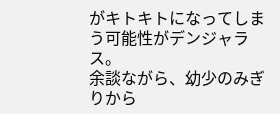がキトキトになってしまう可能性がデンジャラス。
余談ながら、幼少のみぎりから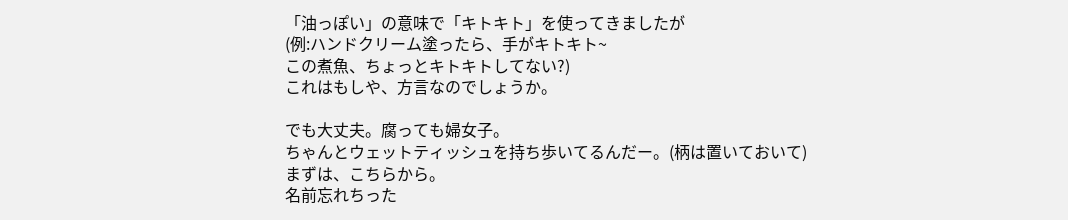「油っぽい」の意味で「キトキト」を使ってきましたが
(例:ハンドクリーム塗ったら、手がキトキト~
この煮魚、ちょっとキトキトしてない?)
これはもしや、方言なのでしょうか。

でも大丈夫。腐っても婦女子。
ちゃんとウェットティッシュを持ち歩いてるんだー。(柄は置いておいて)
まずは、こちらから。
名前忘れちった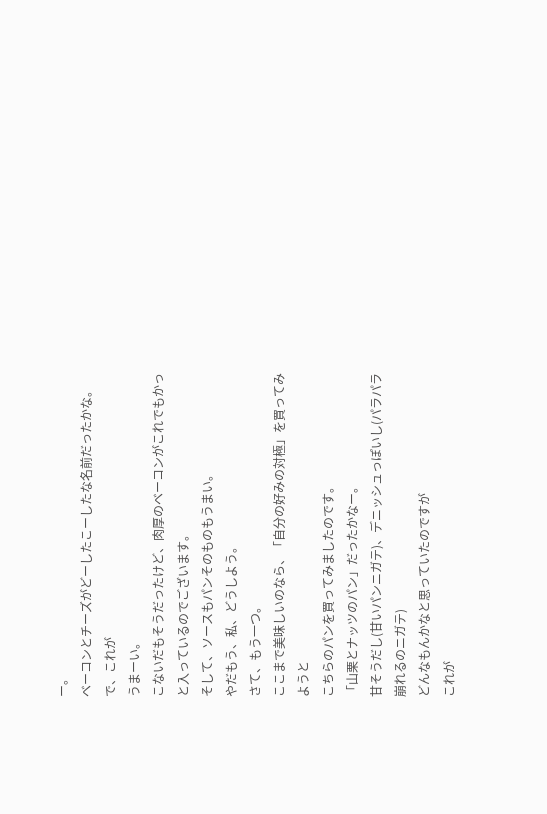ー。
ベーコンとチーズがどーしたこーしたな名前だったかな。
で、これが
うまーい。
こないだもそうだったけど、肉厚のベーコンがこれでもかっと入っているのでございます。
そして、ソースもパンそのものもうまい。
やだもう、私、どうしよう。
さて、もう一つ。
ここまで美味しいのなら、「自分の好みの対極」を買ってみようと
こちらのパンを買ってみましたのです。
「山栗とナッツのパン」だったかなー。
甘そうだし(甘いパンニガテ)、デニッシュっぽいし(パラパラ崩れるのニガテ)
どんなもんかなと思っていたのですが
これが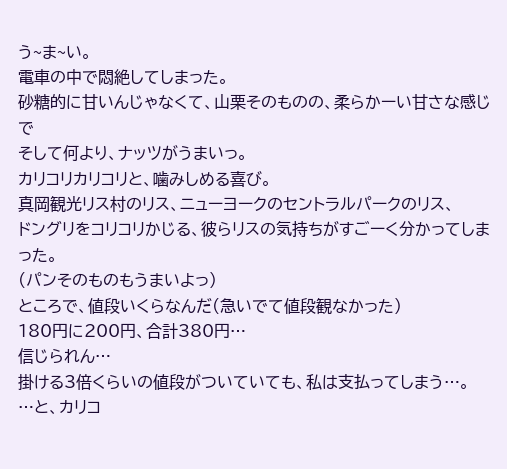う~ま~い。
電車の中で悶絶してしまった。
砂糖的に甘いんじゃなくて、山栗そのものの、柔らかーい甘さな感じで
そして何より、ナッツがうまいっ。
カリコリカリコリと、噛みしめる喜び。
真岡観光リス村のリス、ニューヨークのセントラルパークのリス、
ドングリをコリコリかじる、彼らリスの気持ちがすごーく分かってしまった。
(パンそのものもうまいよっ)
ところで、値段いくらなんだ(急いでて値段観なかった)
180円に200円、合計380円…
信じられん…
掛ける3倍くらいの値段がついていても、私は支払ってしまう…。
…と、カリコ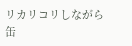リカリコリしながら
缶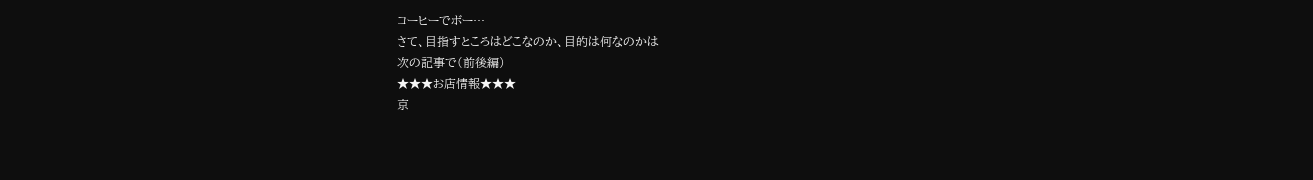コーヒーでボー…
さて、目指すところはどこなのか、目的は何なのかは
次の記事で(前後編)
★★★お店情報★★★
京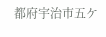都府宇治市五ケ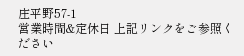庄平野57-1
営業時間&定休日 上記リンクをご参照ください